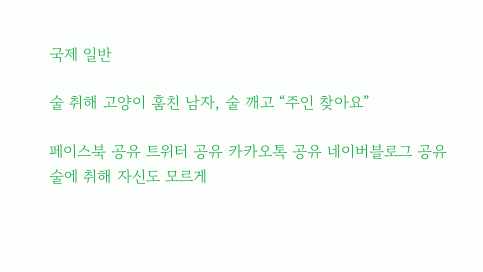국제 일반

술 취해 고양이 훔친 남자, 술 깨고 “주인 찾아요”

페이스북 공유 트위터 공유 카카오톡 공유 네이버블로그 공유
술에 취해 자신도 모르게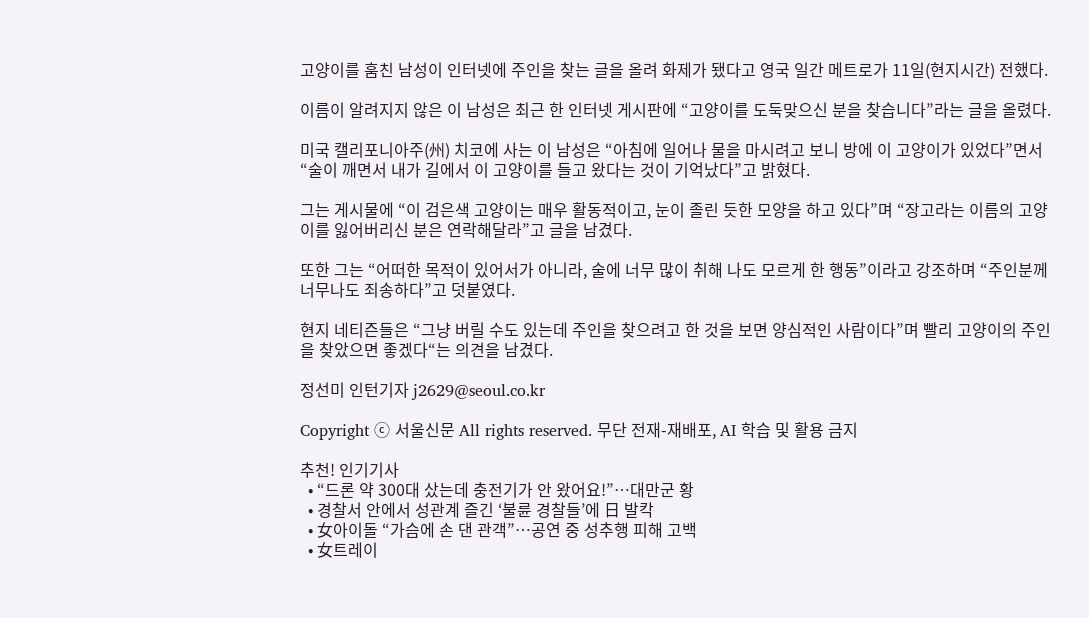고양이를 훔친 남성이 인터넷에 주인을 찾는 글을 올려 화제가 됐다고 영국 일간 메트로가 11일(현지시간) 전했다.

이름이 알려지지 않은 이 남성은 최근 한 인터넷 게시판에 “고양이를 도둑맞으신 분을 찾습니다”라는 글을 올렸다.

미국 캘리포니아주(州) 치코에 사는 이 남성은 “아침에 일어나 물을 마시려고 보니 방에 이 고양이가 있었다”면서 “술이 깨면서 내가 길에서 이 고양이를 들고 왔다는 것이 기억났다”고 밝혔다.

그는 게시물에 “이 검은색 고양이는 매우 활동적이고, 눈이 졸린 듯한 모양을 하고 있다”며 “장고라는 이름의 고양이를 잃어버리신 분은 연락해달라”고 글을 남겼다.

또한 그는 “어떠한 목적이 있어서가 아니라, 술에 너무 많이 취해 나도 모르게 한 행동”이라고 강조하며 “주인분께 너무나도 죄송하다”고 덧붙였다.

현지 네티즌들은 “그냥 버릴 수도 있는데 주인을 찾으려고 한 것을 보면 양심적인 사람이다”며 빨리 고양이의 주인을 찾았으면 좋겠다“는 의견을 남겼다.

정선미 인턴기자 j2629@seoul.co.kr

Copyright ⓒ 서울신문 All rights reserved. 무단 전재-재배포, AI 학습 및 활용 금지

추천! 인기기사
  • “드론 약 300대 샀는데 충전기가 안 왔어요!”…대만군 황
  • 경찰서 안에서 성관계 즐긴 ‘불륜 경찰들’에 日 발칵
  • 女아이돌 “가슴에 손 댄 관객”…공연 중 성추행 피해 고백
  • 女트레이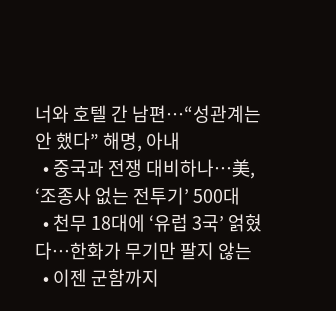너와 호텔 간 남편…“성관계는 안 했다” 해명, 아내
  • 중국과 전쟁 대비하나…美, ‘조종사 없는 전투기’ 500대
  • 천무 18대에 ‘유럽 3국’ 얽혔다…한화가 무기만 팔지 않는
  • 이젠 군함까지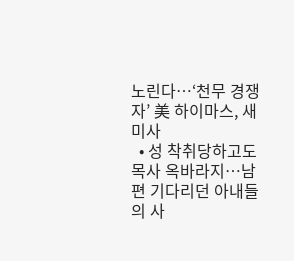노린다…‘천무 경쟁자’ 美 하이마스, 새 미사
  • 성 착취당하고도 목사 옥바라지…남편 기다리던 아내들의 사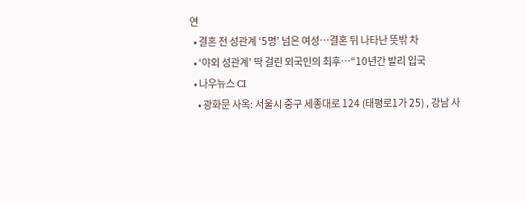연
  • 결혼 전 성관계 ‘5명’ 넘은 여성…결혼 뒤 나타난 뜻밖 차
  • ‘야외 성관계’ 딱 걸린 외국인의 최후…“10년간 발리 입국
  • 나우뉴스 CI
    • 광화문 사옥: 서울시 중구 세종대로 124 (태평로1가 25) , 강남 사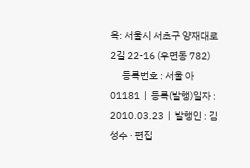옥: 서울시 서초구 양재대로2길 22-16 (우면동 782)
      등록번호 : 서울 아01181  |  등록(발행)일자 : 2010.03.23  |  발행인 : 김성수 · 편집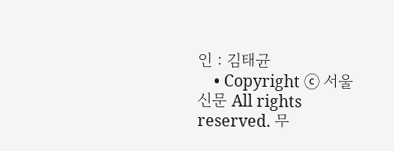인 : 김태균
    • Copyright ⓒ 서울신문 All rights reserved. 무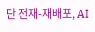단 전재-재배포, AI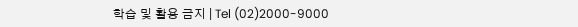학습 및 활용 금지 | Tel (02)2000-9000